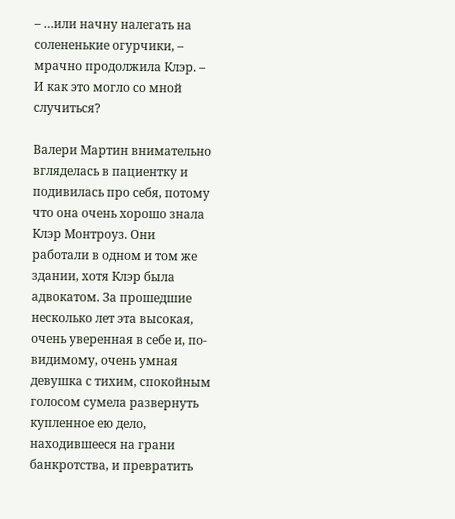– …или начну налегать на солененькие огурчики, – мрачно продолжила Клэр. – И как это могло со мной случиться?

Валери Мартин внимательно вгляделась в пациентку и подивилась про себя, потому что она очень хорошо знала Клэр Монтроуз. Они работали в одном и том же здании, хотя Клэр была адвокатом. За прошедшие несколько лет эта высокая, очень уверенная в себе и, по-видимому, очень умная девушка с тихим, спокойным голосом сумела развернуть купленное ею дело, находившееся на грани банкротства, и превратить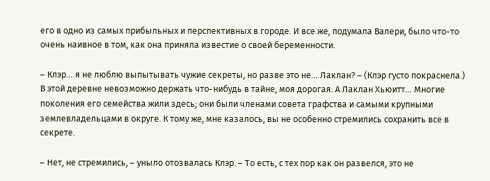его в одно из самых прибыльных и перспективных в городе. И все же, подумала Валери, было что-то очень наивное в том, как она приняла известие о своей беременности.

– Клэр… я не люблю выпытывать чужие секреты, но разве это не… Лаклан? – (Клэр густо покраснела.) В этой деревне невозможно держать что-нибудь в тайне, моя дорогая. А Лаклан Хьюитт… Многие поколения его семейства жили здесь; они были членами совета графства и самыми крупными землевладельцами в округе. К тому же, мне казалось, вы не особенно стремились сохранить все в секрете.

– Нет, не стремились, – уныло отозвалась Клэр. – То есть, с тех пор как он развелся, это не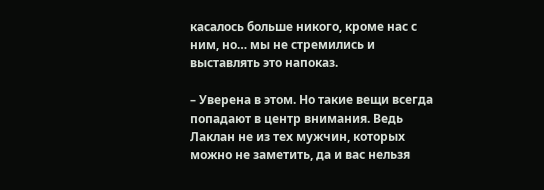касалось больше никого, кроме нас с ним, но… мы не стремились и выставлять это напоказ.

– Уверена в этом. Но такие вещи всегда попадают в центр внимания. Ведь Лаклан не из тех мужчин, которых можно не заметить, да и вас нельзя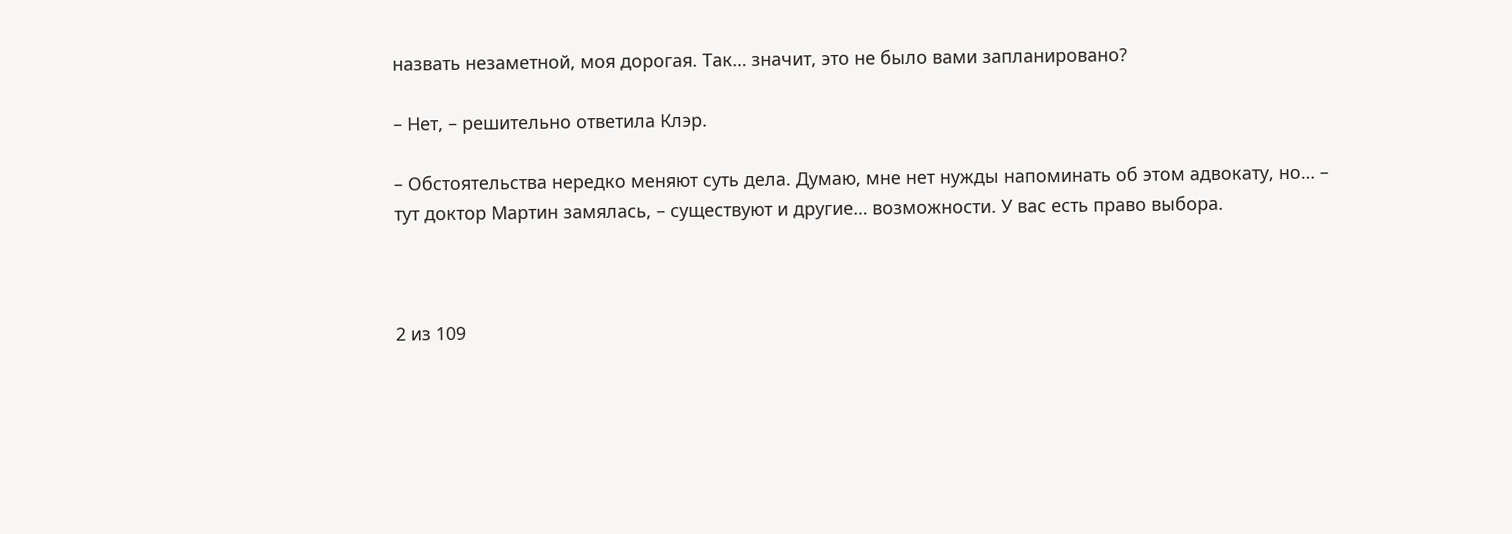назвать незаметной, моя дорогая. Так… значит, это не было вами запланировано?

– Нет, – решительно ответила Клэр.

– Обстоятельства нередко меняют суть дела. Думаю, мне нет нужды напоминать об этом адвокату, но… – тут доктор Мартин замялась, – существуют и другие… возможности. У вас есть право выбора.



2 из 109